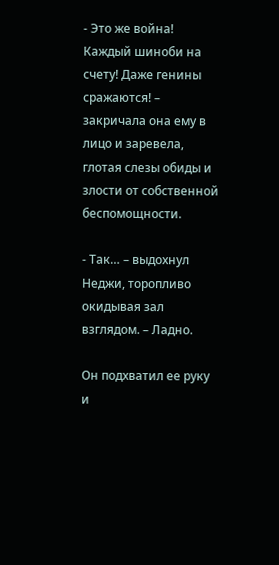- Это же война! Каждый шиноби на счету! Даже генины сражаются! – закричала она ему в лицо и заревела, глотая слезы обиды и злости от собственной беспомощности.

- Так… – выдохнул Неджи, торопливо окидывая зал взглядом. – Ладно.

Он подхватил ее руку и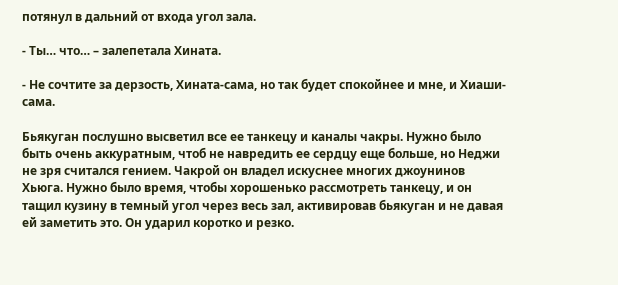потянул в дальний от входа угол зала.

- Ты… что… – залепетала Хината.

- Не сочтите за дерзость, Хината-сама, но так будет спокойнее и мне, и Хиаши-сама.

Бьякуган послушно высветил все ее танкецу и каналы чакры. Нужно было быть очень аккуратным, чтоб не навредить ее сердцу еще больше, но Неджи не зря считался гением. Чакрой он владел искуснее многих джоунинов Хьюга. Нужно было время, чтобы хорошенько рассмотреть танкецу, и он тащил кузину в темный угол через весь зал, активировав бьякуган и не давая ей заметить это. Он ударил коротко и резко.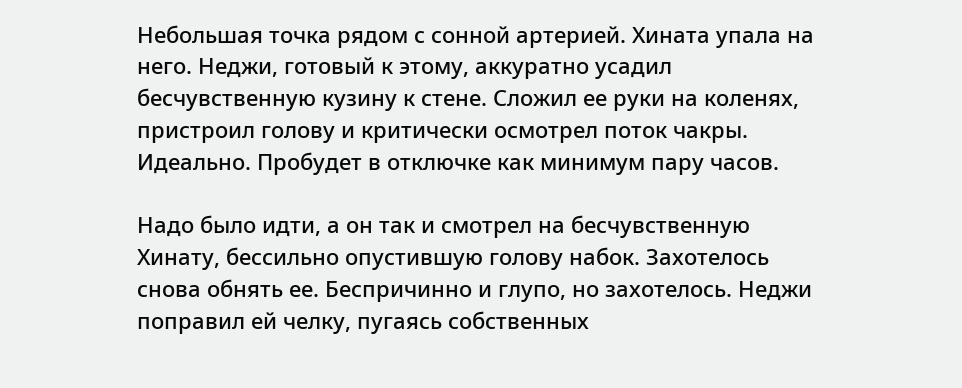Небольшая точка рядом с сонной артерией. Хината упала на него. Неджи, готовый к этому, аккуратно усадил бесчувственную кузину к стене. Сложил ее руки на коленях, пристроил голову и критически осмотрел поток чакры. Идеально. Пробудет в отключке как минимум пару часов.

Надо было идти, а он так и смотрел на бесчувственную Хинату, бессильно опустившую голову набок. Захотелось снова обнять ее. Беспричинно и глупо, но захотелось. Неджи поправил ей челку, пугаясь собственных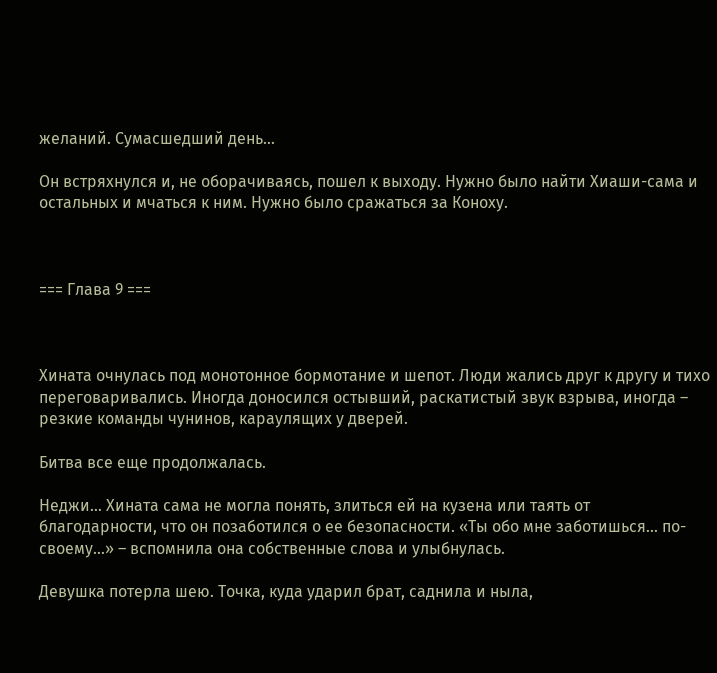желаний. Сумасшедший день…

Он встряхнулся и, не оборачиваясь, пошел к выходу. Нужно было найти Хиаши-сама и остальных и мчаться к ним. Нужно было сражаться за Коноху.



=== Глава 9 ===



Хината очнулась под монотонное бормотание и шепот. Люди жались друг к другу и тихо переговаривались. Иногда доносился остывший, раскатистый звук взрыва, иногда – резкие команды чунинов, караулящих у дверей.

Битва все еще продолжалась.

Неджи… Хината сама не могла понять, злиться ей на кузена или таять от благодарности, что он позаботился о ее безопасности. «Ты обо мне заботишься… по-своему…» – вспомнила она собственные слова и улыбнулась.

Девушка потерла шею. Точка, куда ударил брат, саднила и ныла,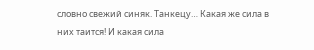словно свежий синяк. Танкецу… Какая же сила в них таится! И какая сила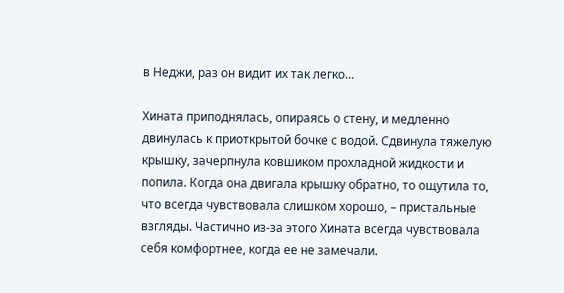в Неджи, раз он видит их так легко…

Хината приподнялась, опираясь о стену, и медленно двинулась к приоткрытой бочке с водой. Сдвинула тяжелую крышку, зачерпнула ковшиком прохладной жидкости и попила. Когда она двигала крышку обратно, то ощутила то, что всегда чувствовала слишком хорошо, – пристальные взгляды. Частично из-за этого Хината всегда чувствовала себя комфортнее, когда ее не замечали.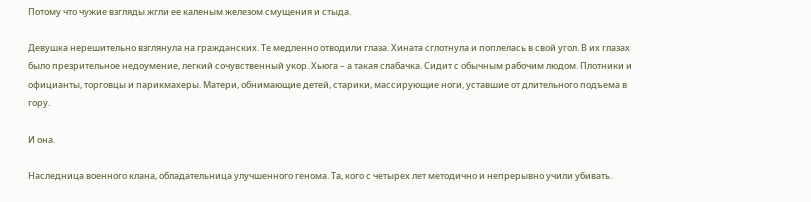Потому что чужие взгляды жгли ее каленым железом смущения и стыда.

Девушка нерешительно взглянула на гражданских. Те медленно отводили глаза. Хината сглотнула и поплелась в свой угол. В их глазах было презрительное недоумение, легкий сочувственный укор. Хьюга – а такая слабачка. Сидит с обычным рабочим людом. Плотники и официанты, торговцы и парикмахеры. Матери, обнимающие детей, старики, массирующие ноги, уставшие от длительного подъема в гору.

И она.

Наследница военного клана, обладательница улучшенного генома. Та, кого с четырех лет методично и непрерывно учили убивать.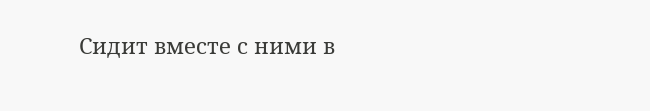Сидит вместе с ними в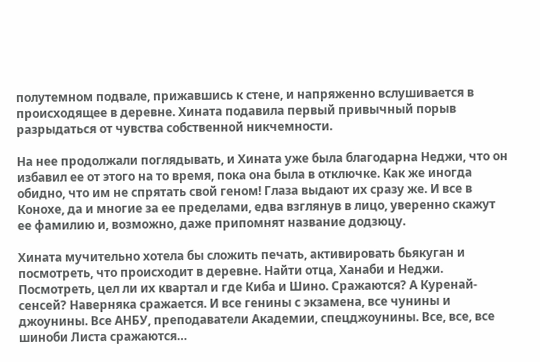полутемном подвале, прижавшись к стене, и напряженно вслушивается в происходящее в деревне. Хината подавила первый привычный порыв разрыдаться от чувства собственной никчемности.

На нее продолжали поглядывать, и Хината уже была благодарна Неджи, что он избавил ее от этого на то время, пока она была в отключке. Как же иногда обидно, что им не спрятать свой геном! Глаза выдают их сразу же. И все в Конохе, да и многие за ее пределами, едва взглянув в лицо, уверенно скажут ее фамилию и, возможно, даже припомнят название додзюцу.

Хината мучительно хотела бы сложить печать, активировать бьякуган и посмотреть, что происходит в деревне. Найти отца, Ханаби и Неджи. Посмотреть, цел ли их квартал и где Киба и Шино. Сражаются? А Куренай-сенсей? Наверняка сражается. И все генины с экзамена, все чунины и джоунины. Все АНБУ, преподаватели Академии, спецджоунины. Все, все, все шиноби Листа сражаются…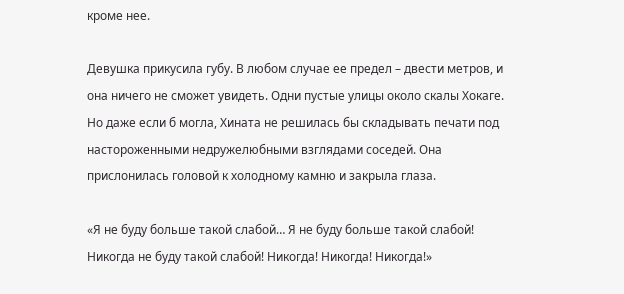кроме нее.

Девушка прикусила губу. В любом случае ее предел – двести метров, и она ничего не сможет увидеть. Одни пустые улицы около скалы Хокаге. Но даже если б могла, Хината не решилась бы складывать печати под настороженными недружелюбными взглядами соседей. Она прислонилась головой к холодному камню и закрыла глаза.

«Я не буду больше такой слабой… Я не буду больше такой слабой! Никогда не буду такой слабой! Никогда! Никогда! Никогда!»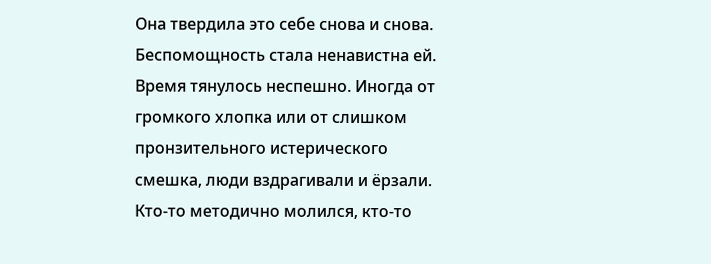Она твердила это себе снова и снова. Беспомощность стала ненавистна ей. Время тянулось неспешно. Иногда от громкого хлопка или от слишком пронзительного истерического смешка, люди вздрагивали и ёрзали. Кто-то методично молился, кто-то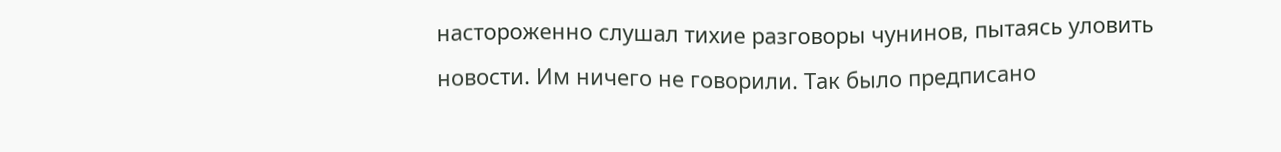настороженно слушал тихие разговоры чунинов, пытаясь уловить новости. Им ничего не говорили. Так было предписано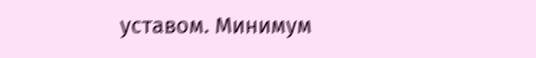уставом. Минимум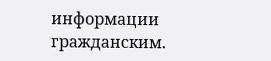информации гражданским.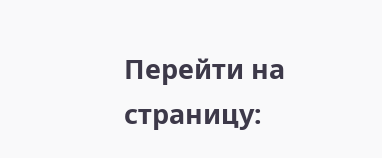Перейти на страницу: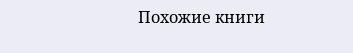Похожие книги